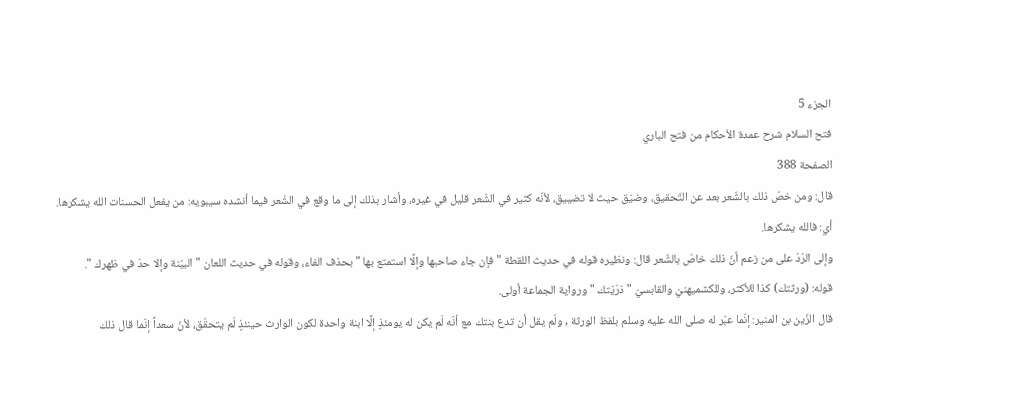الجزء 5
فتح السلام شرح عمدة الأحكام من فتح الباري
الصفحة 388
قال: ومن خصّ ذلك بالشّعر بعد عن التّحقيق، وضيّق حيث لا تضييق، لأنّه كثير في الشّعر قليل في غيره، وأشار بذلك إلى ما وقع في الشّعر فيما أنشده سيبويه: من يفعل الحسنات الله يشكرها.
أي: فالله يشكرها.
وإلى الرّدّ على من زعم أنّ ذلك خاصّ بالشّعر قال: ونظيره قوله في حديث اللقطة " فإن جاء صاحبها وإلَّا استمتع بها " بحذف الفاء، وقوله في حديث اللعان " البيّنة وإلا حدّ في ظهرك ".
قوله: (ورثتك) كذا للأكثر، وللكشميهنيّ والقابسيّ " ذرّيّتك " ورواية الجماعة أولى.
قال الزّين بن المنير: إنّما عبّر له صلى الله عليه وسلم بلفظ الورثة , ولَم يقل أن تدع بنتك مع أنّه لَم يكن له يومئذٍ إلَّا ابنة واحدة لكون الوارث حينئذٍ لَم يتحقّق، لأنّ سعداً إنّما قال ذلك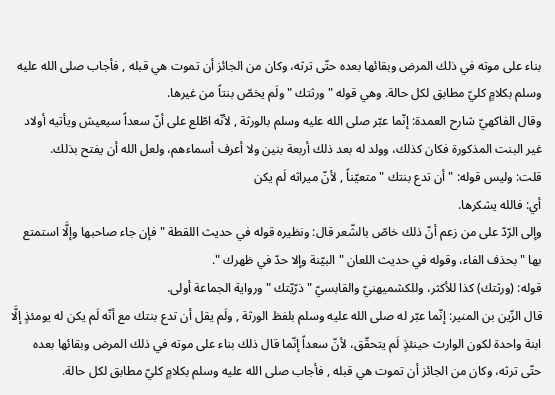بناء على موته في ذلك المرض وبقائها بعده حتّى ترثه، وكان من الجائز أن تموت هي قبله , فأجاب صلى الله عليه وسلم بكلامٍ كليّ مطابق لكل حالة. وهي قوله " ورثتك " ولَم يخصّ بنتاً من غيرها.
وقال الفاكهيّ شارح العمدة: إنّما عبّر صلى الله عليه وسلم بالورثة , لأنّه اطّلع على أنّ سعداً سيعيش ويأتيه أولاد غير البنت المذكورة فكان كذلك، وولد له بعد ذلك أربعة بنين ولا أعرف أسماءهم، ولعل الله أن يفتح بذلك.
قلت: وليس قوله: " أن تدع بنتك " متعيّناً , لأنّ ميراثه لَم يكن
أي: فالله يشكرها.
وإلى الرّدّ على من زعم أنّ ذلك خاصّ بالشّعر قال: ونظيره قوله في حديث اللقطة " فإن جاء صاحبها وإلَّا استمتع بها " بحذف الفاء، وقوله في حديث اللعان " البيّنة وإلا حدّ في ظهرك ".
قوله: (ورثتك) كذا للأكثر، وللكشميهنيّ والقابسيّ " ذرّيّتك " ورواية الجماعة أولى.
قال الزّين بن المنير: إنّما عبّر له صلى الله عليه وسلم بلفظ الورثة , ولَم يقل أن تدع بنتك مع أنّه لَم يكن له يومئذٍ إلَّا ابنة واحدة لكون الوارث حينئذٍ لَم يتحقّق، لأنّ سعداً إنّما قال ذلك بناء على موته في ذلك المرض وبقائها بعده حتّى ترثه، وكان من الجائز أن تموت هي قبله , فأجاب صلى الله عليه وسلم بكلامٍ كليّ مطابق لكل حالة.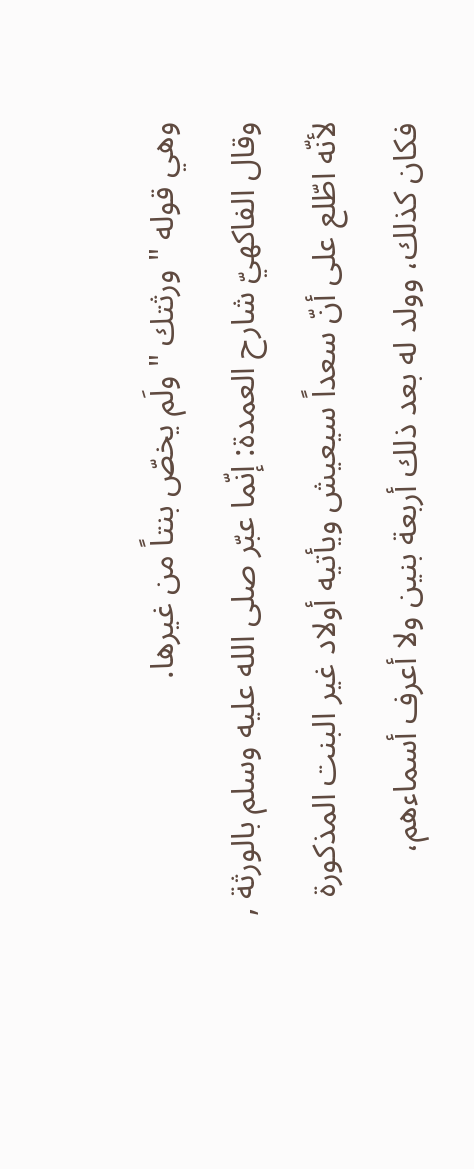وهي قوله " ورثتك " ولَم يخصّ بنتاً من غيرها.
وقال الفاكهيّ شارح العمدة: إنّما عبّر صلى الله عليه وسلم بالورثة , لأنّه اطّلع على أنّ سعداً سيعيش ويأتيه أولاد غير البنت المذكورة فكان كذلك، وولد له بعد ذلك أربعة بنين ولا أعرف أسماءهم،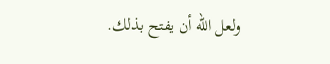ولعل الله أن يفتح بذلك.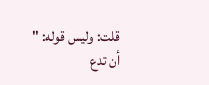قلت: وليس قوله: " أن تدع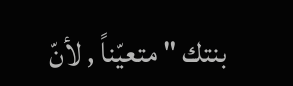بنتك " متعيّناً , لأنّ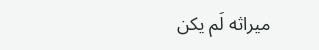ميراثه لَم يكن